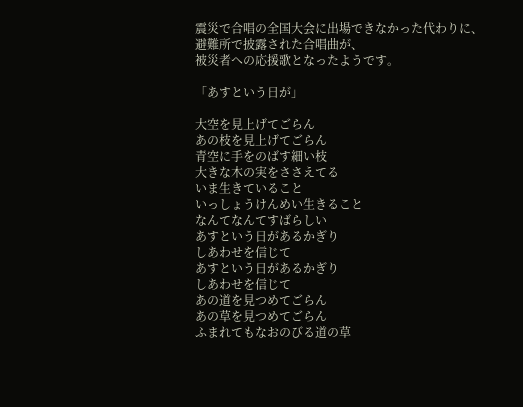震災で合唱の全国大会に出場できなかった代わりに、
避難所で披露された合唱曲が、
被災者への応援歌となったようです。

「あすという日が」

大空を見上げてごらん
あの枝を見上げてごらん
青空に手をのばす細い枝
大きな木の実をささえてる
いま生きていること
いっしょうけんめい生きること
なんてなんてすばらしい
あすという日があるかぎり
しあわせを信じて
あすという日があるかぎり
しあわせを信じて
あの道を見つめてごらん
あの草を見つめてごらん
ふまれてもなおのびる道の草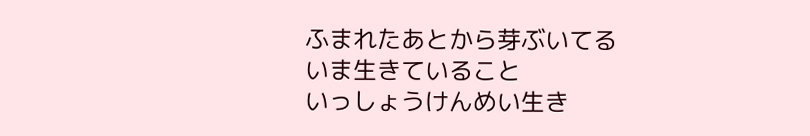ふまれたあとから芽ぶいてる
いま生きていること
いっしょうけんめい生き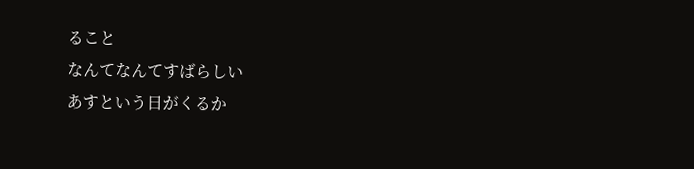ること
なんてなんてすばらしい
あすという日がくるか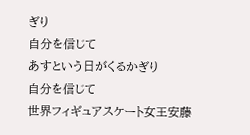ぎり
自分を信じて
あすという日がくるかぎり
自分を信じて
世界フィギュアスケート女王安藤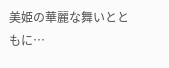美姫の華麗な舞いとともに…